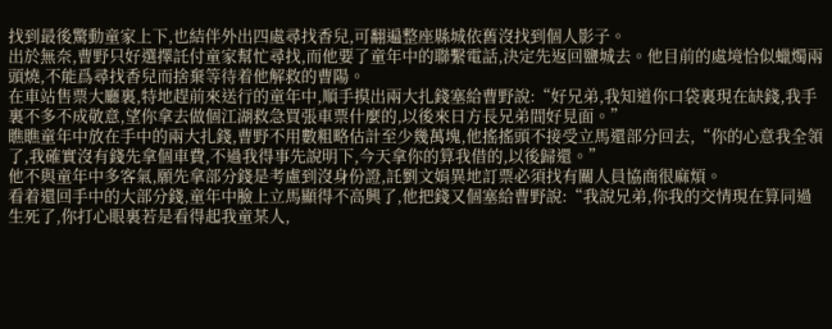找到最後驚動童家上下,也結伴外出四處尋找香兒,可翻遍整座縣城依舊沒找到個人影子。
出於無奈,曹野只好選擇託付童家幫忙尋找,而他要了童年中的聯繫電話,決定先返回鹽城去。他目前的處境恰似蠟燭兩頭燒,不能爲尋找香兒而捨棄等待着他解救的曹陽。
在車站售票大廳裏,特地趕前來送行的童年中,順手摸出兩大扎錢塞給曹野說:“好兄弟,我知道你口袋裏現在缺錢,我手裏不多不成敬意,望你拿去做個江湖救急買張車票什麼的,以後來日方長兄弟間好見面。”
瞧瞧童年中放在手中的兩大扎錢,曹野不用數粗略估計至少幾萬塊,他搖搖頭不接受立馬還部分回去,“你的心意我全領了,我確實沒有錢先拿個車費,不過我得事先說明下,今天拿你的算我借的,以後歸還。”
他不與童年中多客氣,願先拿部分錢是考慮到沒身份證,託劉文娟異地訂票必須找有關人員協商很麻煩。
看着還回手中的大部分錢,童年中臉上立馬顯得不高興了,他把錢又個塞給曹野說:“我說兄弟,你我的交情現在算同過生死了,你打心眼裏若是看得起我童某人,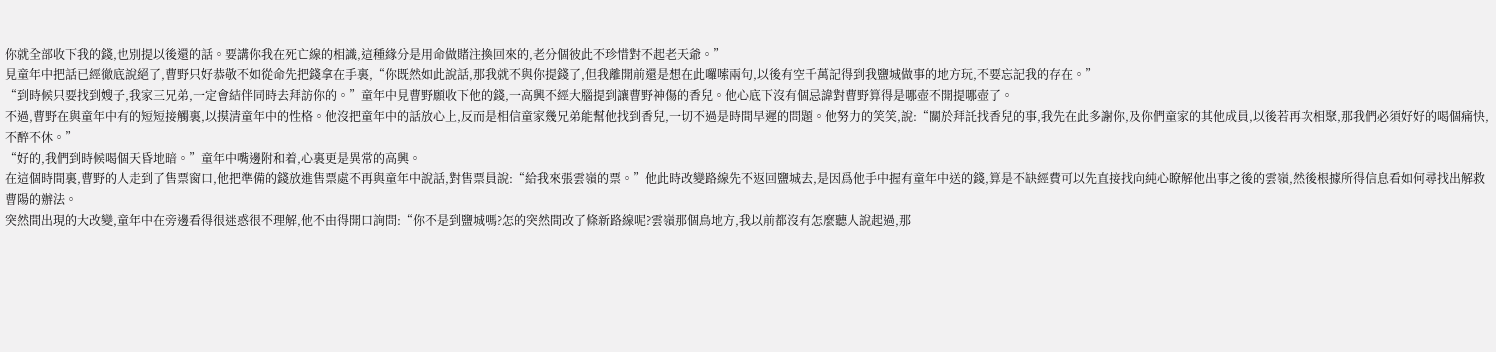你就全部收下我的錢,也別提以後還的話。要講你我在死亡線的相識,這種緣分是用命做賭注換回來的,老分個彼此不珍惜對不起老天爺。”
見童年中把話已經徹底說絕了,曹野只好恭敬不如從命先把錢拿在手裏,“你既然如此說話,那我就不與你提錢了,但我離開前還是想在此囉嗦兩句,以後有空千萬記得到我鹽城做事的地方玩,不要忘記我的存在。”
“到時候只要找到嫂子,我家三兄弟,一定會結伴同時去拜訪你的。”童年中見曹野願收下他的錢,一高興不經大腦提到讓曹野神傷的香兒。他心底下沒有個忌諱對曹野算得是哪壺不開提哪壺了。
不過,曹野在與童年中有的短短接觸裏,以摸清童年中的性格。他沒把童年中的話放心上,反而是相信童家幾兄弟能幫他找到香兒,一切不過是時間早遲的問題。他努力的笑笑,說:“關於拜託找香兒的事,我先在此多謝你,及你們童家的其他成員,以後若再次相聚,那我們必須好好的喝個痛快,不醉不休。”
“好的,我們到時候喝個天昏地暗。”童年中嘴邊附和着,心裏更是異常的高興。
在這個時間裏,曹野的人走到了售票窗口,他把準備的錢放進售票處不再與童年中說話,對售票員說:“給我來張雲嶺的票。”他此時改變路線先不返回鹽城去,是因爲他手中握有童年中送的錢,算是不缺經費可以先直接找向純心瞭解他出事之後的雲嶺,然後根據所得信息看如何尋找出解救曹陽的辦法。
突然間出現的大改變,童年中在旁邊看得很迷惑很不理解,他不由得開口詢問:“你不是到鹽城嗎?怎的突然間改了條新路線呢?雲嶺那個鳥地方,我以前都沒有怎麼聽人說起過,那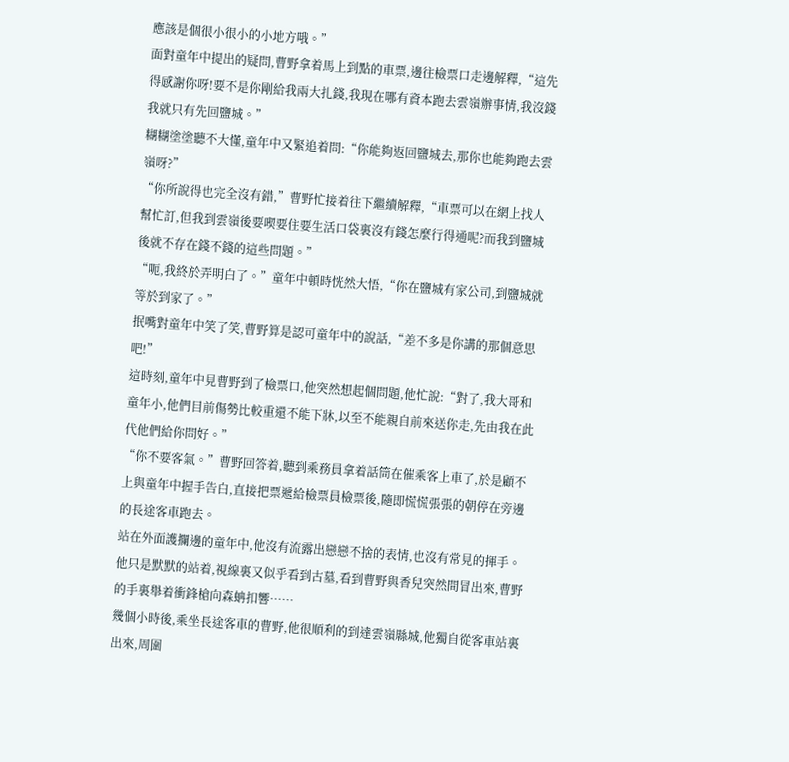應該是個很小很小的小地方哦。”
面對童年中提出的疑問,曹野拿着馬上到點的車票,邊往檢票口走邊解釋,“這先得感謝你呀!要不是你剛給我兩大扎錢,我現在哪有資本跑去雲嶺辦事情,我沒錢我就只有先回鹽城。”
糊糊塗塗聽不大懂,童年中又緊追着問:“你能夠返回鹽城去,那你也能夠跑去雲嶺呀?”
“你所說得也完全沒有錯,”曹野忙接着往下繼續解釋,“車票可以在網上找人幫忙訂,但我到雲嶺後要喫要住要生活口袋裏沒有錢怎麼行得通呢?而我到鹽城後就不存在錢不錢的這些問題。”
“呃,我終於弄明白了。”童年中頓時恍然大悟,“你在鹽城有家公司,到鹽城就等於到家了。”
抿嘴對童年中笑了笑,曹野算是認可童年中的說話,“差不多是你講的那個意思吧!”
這時刻,童年中見曹野到了檢票口,他突然想起個問題,他忙說:“對了,我大哥和童年小,他們目前傷勢比較重還不能下牀,以至不能親自前來送你走,先由我在此代他們給你問好。”
“你不要客氣。”曹野回答着,聽到乘務員拿着話筒在催乘客上車了,於是顧不上與童年中握手告白,直接把票遞給檢票員檢票後,隨即慌慌張張的朝停在旁邊的長途客車跑去。
站在外面護攔邊的童年中,他沒有流露出戀戀不捨的表情,也沒有常見的揮手。他只是默默的站着,視線裏又似乎看到古墓,看到曹野與香兒突然間冒出來,曹野的手裏舉着衝鋒槍向森蚺扣響……
幾個小時後,乘坐長途客車的曹野,他很順利的到達雲嶺縣城,他獨自從客車站裏出來,周圍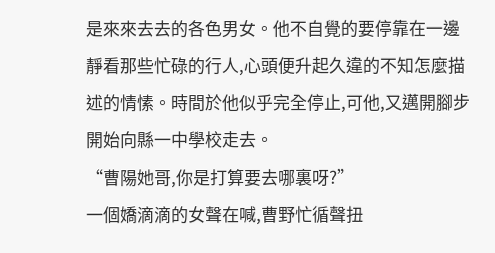是來來去去的各色男女。他不自覺的要停靠在一邊靜看那些忙碌的行人,心頭便升起久違的不知怎麼描述的情愫。時間於他似乎完全停止,可他,又邁開腳步開始向縣一中學校走去。
“曹陽她哥,你是打算要去哪裏呀?”
一個嬌滴滴的女聲在喊,曹野忙循聲扭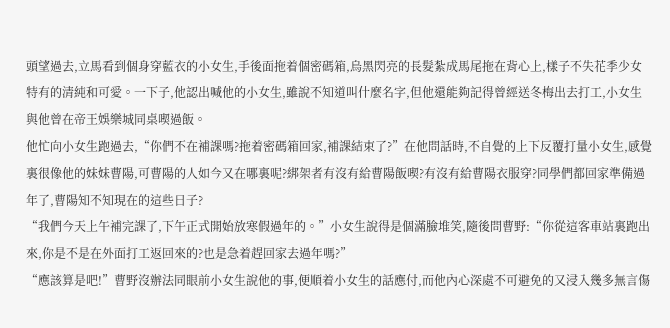頭望過去,立馬看到個身穿藍衣的小女生,手後面拖着個密碼箱,烏黑閃亮的長髮紮成馬尾拖在背心上,樣子不失花季少女特有的清純和可愛。一下子,他認出喊他的小女生,雖說不知道叫什麼名字,但他還能夠記得曾經送冬梅出去打工,小女生與他曾在帝王娛樂城同桌喫過飯。
他忙向小女生跑過去,“你們不在補課嗎?拖着密碼箱回家,補課結束了?”在他問話時,不自覺的上下反覆打量小女生,感覺裏很像他的妹妹曹陽,可曹陽的人如今又在哪裏呢?綁架者有沒有給曹陽飯喫?有沒有給曹陽衣服穿?同學們都回家準備過年了,曹陽知不知現在的這些日子?
“我們今天上午補完課了,下午正式開始放寒假過年的。”小女生說得是個滿臉堆笑,隨後問曹野:“你從這客車站裏跑出來,你是不是在外面打工返回來的?也是急着趕回家去過年嗎?”
“應該算是吧!”曹野沒辦法同眼前小女生說他的事,便順着小女生的話應付,而他內心深處不可避免的又浸入幾多無言傷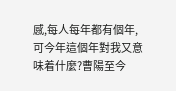感,每人每年都有個年,可今年這個年對我又意味着什麼?曹陽至今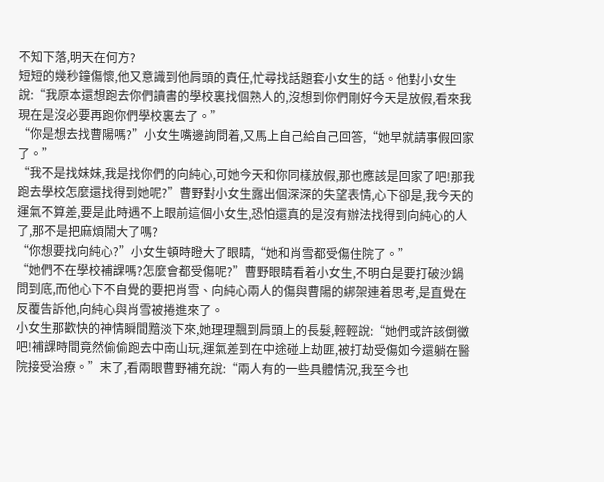不知下落,明天在何方?
短短的幾秒鐘傷懷,他又意識到他肩頭的責任,忙尋找話題套小女生的話。他對小女生說:“我原本還想跑去你們讀書的學校裏找個熟人的,沒想到你們剛好今天是放假,看來我現在是沒必要再跑你們學校裏去了。”
“你是想去找曹陽嗎?”小女生嘴邊詢問着,又馬上自己給自己回答,“她早就請事假回家了。”
“我不是找妹妹,我是找你們的向純心,可她今天和你同樣放假,那也應該是回家了吧!那我跑去學校怎麼還找得到她呢?”曹野對小女生露出個深深的失望表情,心下卻是,我今天的運氣不算差,要是此時遇不上眼前這個小女生,恐怕還真的是沒有辦法找得到向純心的人了,那不是把麻煩鬧大了嗎?
“你想要找向純心?”小女生頓時瞪大了眼睛,“她和肖雪都受傷住院了。”
“她們不在學校補課嗎?怎麼會都受傷呢?”曹野眼睛看着小女生,不明白是要打破沙鍋問到底,而他心下不自覺的要把肖雪、向純心兩人的傷與曹陽的綁架連着思考,是直覺在反覆告訴他,向純心與肖雪被捲進來了。
小女生那歡快的神情瞬間黯淡下來,她理理飄到肩頭上的長髮,輕輕說:“她們或許該倒黴吧!補課時間竟然偷偷跑去中南山玩,運氣差到在中途碰上劫匪,被打劫受傷如今還躺在醫院接受治療。”末了,看兩眼曹野補充說:“兩人有的一些具體情況,我至今也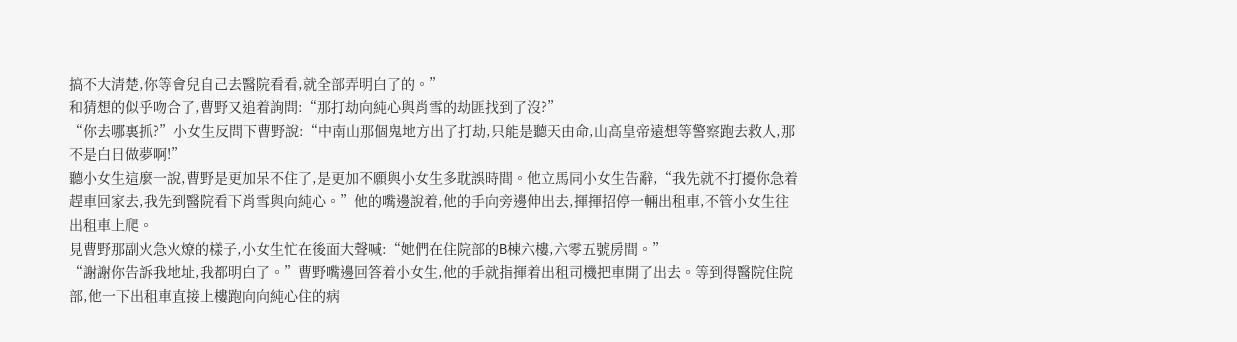搞不大清楚,你等會兒自己去醫院看看,就全部弄明白了的。”
和猜想的似乎吻合了,曹野又追着詢問:“那打劫向純心與肖雪的劫匪找到了沒?”
“你去哪裏抓?”小女生反問下曹野說:“中南山那個鬼地方出了打劫,只能是聽天由命,山高皇帝遠想等警察跑去救人,那不是白日做夢啊!”
聽小女生這麼一說,曹野是更加呆不住了,是更加不願與小女生多耽誤時間。他立馬同小女生告辭,“我先就不打擾你急着趕車回家去,我先到醫院看下肖雪與向純心。”他的嘴邊說着,他的手向旁邊伸出去,揮揮招停一輛出租車,不管小女生往出租車上爬。
見曹野那副火急火燎的樣子,小女生忙在後面大聲喊:“她們在住院部的B棟六樓,六零五號房間。”
“謝謝你告訴我地址,我都明白了。”曹野嘴邊回答着小女生,他的手就指揮着出租司機把車開了出去。等到得醫院住院部,他一下出租車直接上樓跑向向純心住的病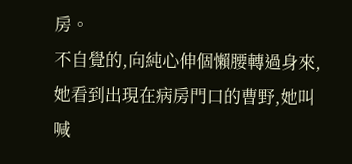房。
不自覺的,向純心伸個懶腰轉過身來,她看到出現在病房門口的曹野,她叫喊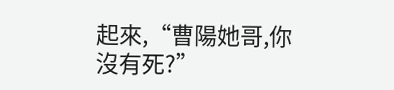起來,“曹陽她哥,你沒有死?”